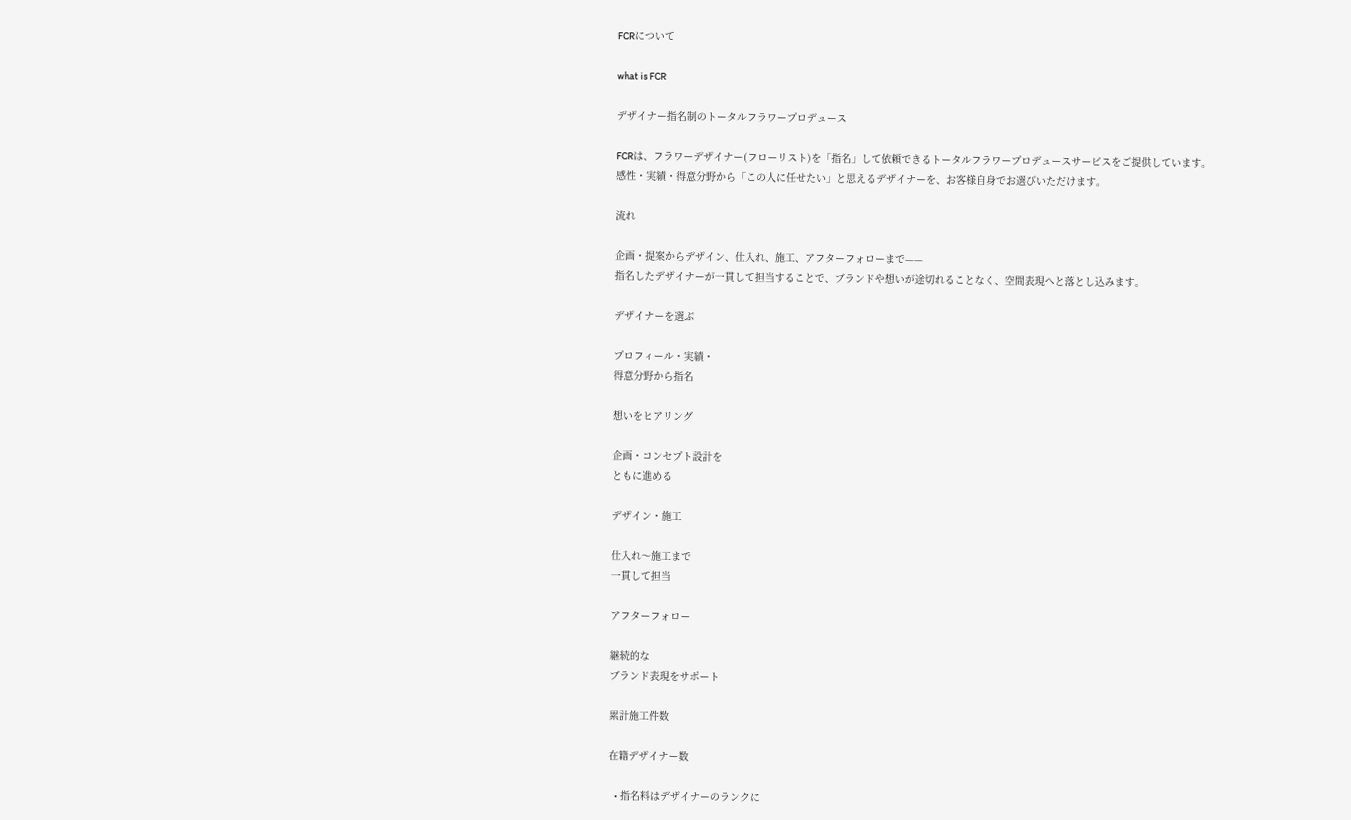FCRについて

what is FCR

デザイナー指名制のトータルフラワープロデュース

FCRは、フラワーデザイナー(フローリスト)を「指名」して依頼できるトータルフラワープロデュースサービスをご提供しています。
感性・実績・得意分野から「この人に任せたい」と思えるデザイナーを、お客様自身でお選びいただけます。

流れ

企画・提案からデザイン、仕入れ、施工、アフターフォローまで——
指名したデザイナーが一貫して担当することで、ブランドや想いが途切れることなく、空間表現へと落とし込みます。

デザイナーを選ぶ

プロフィール・実績・
得意分野から指名

想いをヒアリング

企画・コンセプト設計を
ともに進める

デザイン・施工

仕入れ〜施工まで
一貫して担当

アフターフォロー

継続的な
ブランド表現をサポート

累計施工件数

在籍デザイナー数

  • 指名料はデザイナーのランクに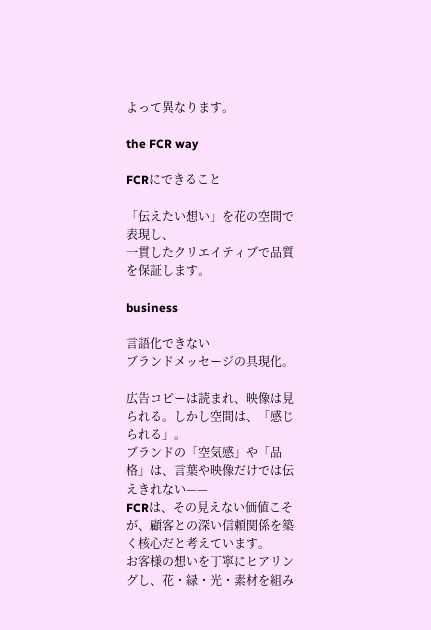よって異なります。

the FCR way

FCRにできること

「伝えたい想い」を花の空間で表現し、
一貫したクリエイティブで品質を保証します。

business

言語化できない
ブランドメッセージの具現化。

広告コピーは読まれ、映像は見られる。しかし空間は、「感じられる」。
ブランドの「空気感」や「品格」は、言葉や映像だけでは伝えきれない——
FCRは、その見えない価値こそが、顧客との深い信頼関係を築く核心だと考えています。
お客様の想いを丁寧にヒアリングし、花・緑・光・素材を組み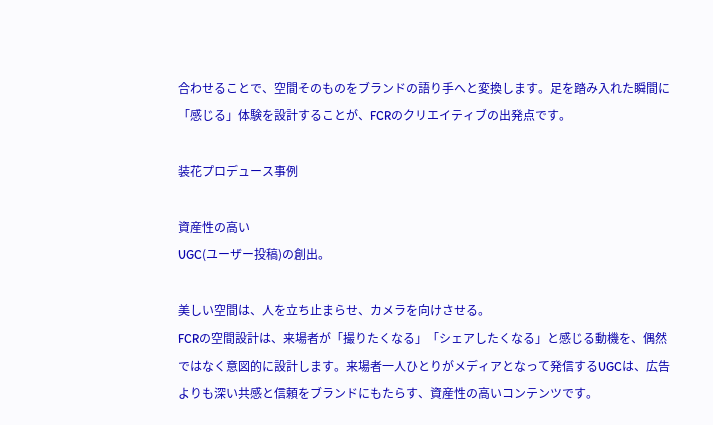合わせることで、空間そのものをブランドの語り手へと変換します。足を踏み入れた瞬間に「感じる」体験を設計することが、FCRのクリエイティブの出発点です。

装花プロデュース事例

資産性の高い
UGC(ユーザー投稿)の創出。

美しい空間は、人を立ち止まらせ、カメラを向けさせる。
FCRの空間設計は、来場者が「撮りたくなる」「シェアしたくなる」と感じる動機を、偶然ではなく意図的に設計します。来場者一人ひとりがメディアとなって発信するUGCは、広告よりも深い共感と信頼をブランドにもたらす、資産性の高いコンテンツです。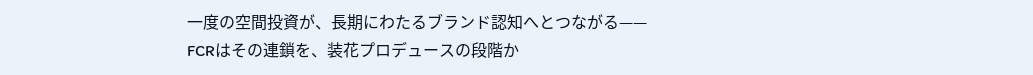一度の空間投資が、長期にわたるブランド認知へとつながる——
FCRはその連鎖を、装花プロデュースの段階か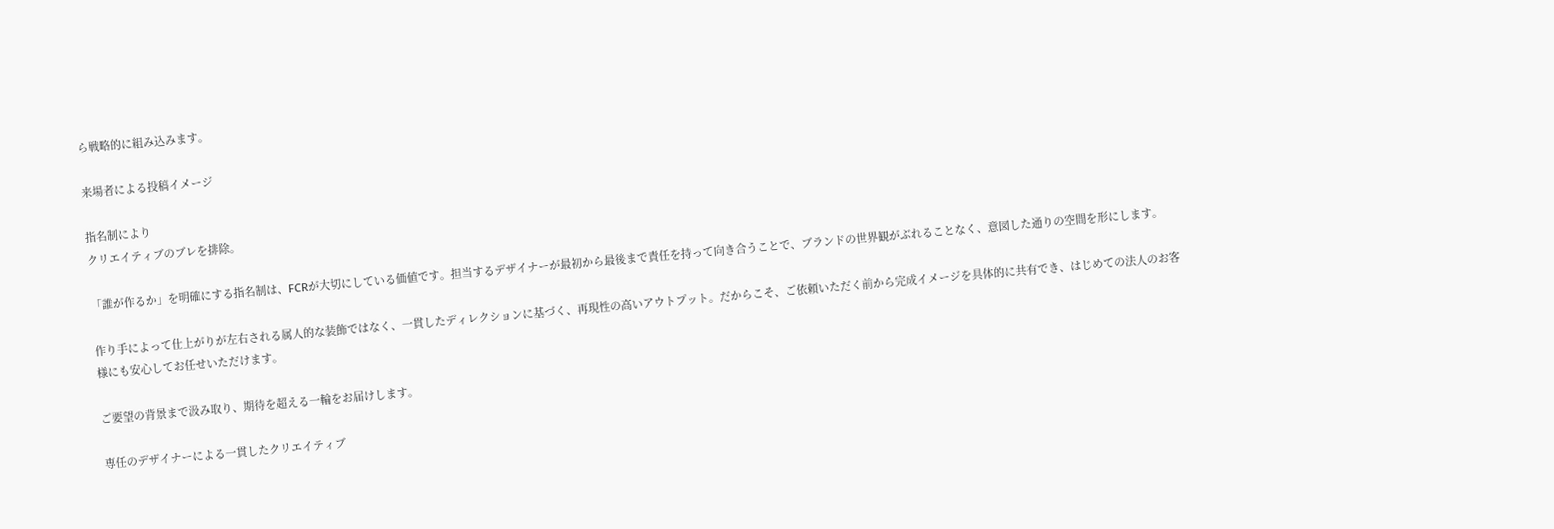ら戦略的に組み込みます。

来場者による投稿イメージ

指名制により
クリエイティブのブレを排除。

「誰が作るか」を明確にする指名制は、FCRが大切にしている価値です。担当するデザイナーが最初から最後まで責任を持って向き合うことで、ブランドの世界観がぶれることなく、意図した通りの空間を形にします。

作り手によって仕上がりが左右される属人的な装飾ではなく、一貫したディレクションに基づく、再現性の高いアウトプット。だからこそ、ご依頼いただく前から完成イメージを具体的に共有でき、はじめての法人のお客様にも安心してお任せいただけます。

ご要望の背景まで汲み取り、期待を超える一輪をお届けします。

専任のデザイナーによる一貫したクリエイティブ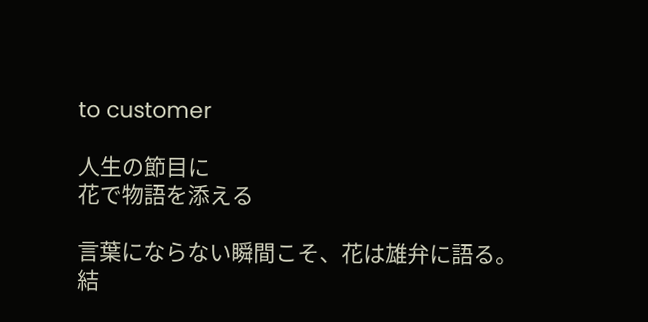to customer

人生の節目に
花で物語を添える

言葉にならない瞬間こそ、花は雄弁に語る。
結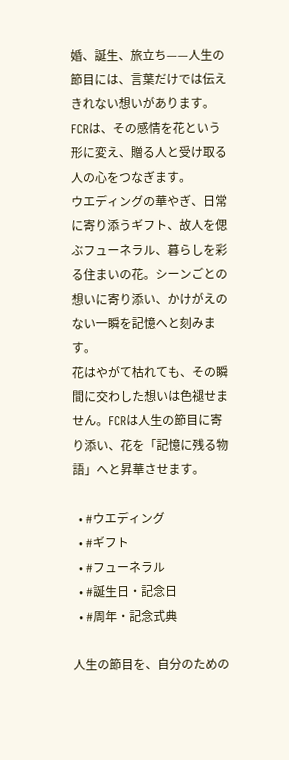婚、誕生、旅立ち——人生の節目には、言葉だけでは伝えきれない想いがあります。FCRは、その感情を花という形に変え、贈る人と受け取る人の心をつなぎます。
ウエディングの華やぎ、日常に寄り添うギフト、故人を偲ぶフューネラル、暮らしを彩る住まいの花。シーンごとの想いに寄り添い、かけがえのない一瞬を記憶へと刻みます。
花はやがて枯れても、その瞬間に交わした想いは色褪せません。FCRは人生の節目に寄り添い、花を「記憶に残る物語」へと昇華させます。

  • #ウエディング
  • #ギフト
  • #フューネラル
  • #誕生日・記念日
  • #周年・記念式典

人生の節目を、自分のための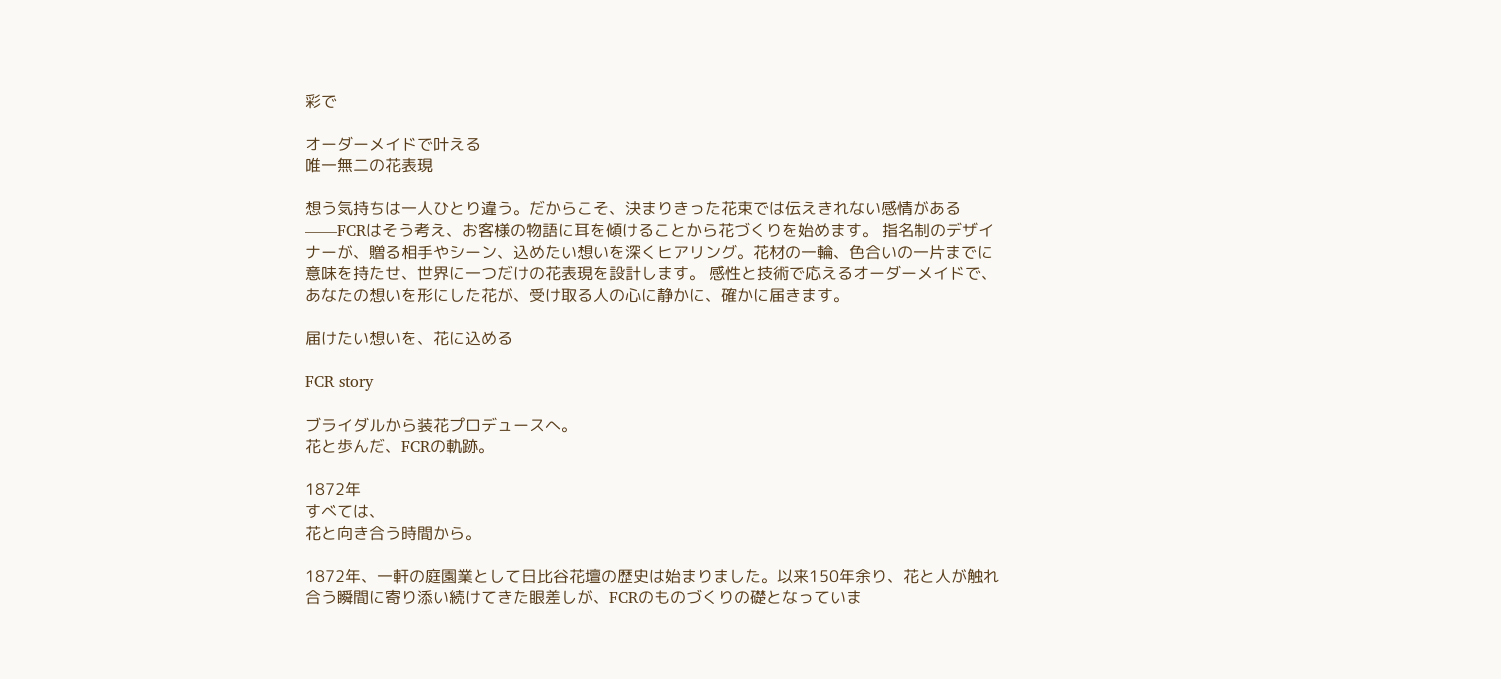彩で

オーダーメイドで叶える
唯一無二の花表現

想う気持ちは一人ひとり違う。だからこそ、決まりきった花束では伝えきれない感情がある——FCRはそう考え、お客様の物語に耳を傾けることから花づくりを始めます。 指名制のデザイナーが、贈る相手やシーン、込めたい想いを深くヒアリング。花材の一輪、色合いの一片までに意味を持たせ、世界に一つだけの花表現を設計します。 感性と技術で応えるオーダーメイドで、あなたの想いを形にした花が、受け取る人の心に静かに、確かに届きます。

届けたい想いを、花に込める

FCR story

ブライダルから装花プロデュースへ。
花と歩んだ、FCRの軌跡。

1872年
すべては、
花と向き合う時間から。

1872年、一軒の庭園業として日比谷花壇の歴史は始まりました。以来150年余り、花と人が触れ合う瞬間に寄り添い続けてきた眼差しが、FCRのものづくりの礎となっていま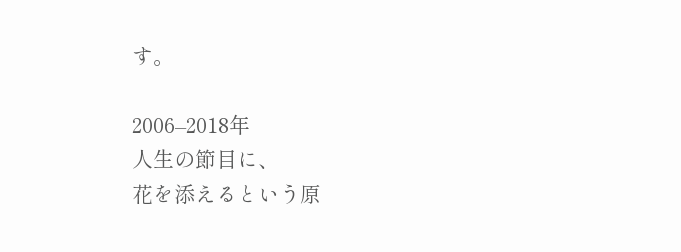す。

2006–2018年
人生の節目に、
花を添えるという原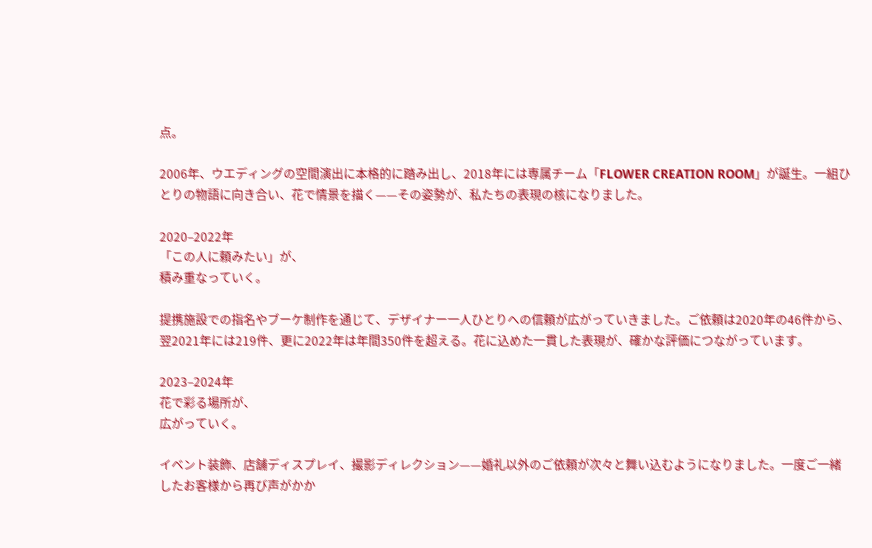点。

2006年、ウエディングの空間演出に本格的に踏み出し、2018年には専属チーム「FLOWER CREATION ROOM」が誕生。一組ひとりの物語に向き合い、花で情景を描く——その姿勢が、私たちの表現の核になりました。

2020–2022年
「この人に頼みたい」が、
積み重なっていく。

提携施設での指名やブーケ制作を通じて、デザイナー一人ひとりへの信頼が広がっていきました。ご依頼は2020年の46件から、翌2021年には219件、更に2022年は年間350件を超える。花に込めた一貫した表現が、確かな評価につながっています。

2023–2024年
花で彩る場所が、
広がっていく。

イベント装飾、店舗ディスプレイ、撮影ディレクション——婚礼以外のご依頼が次々と舞い込むようになりました。一度ご一緒したお客様から再び声がかか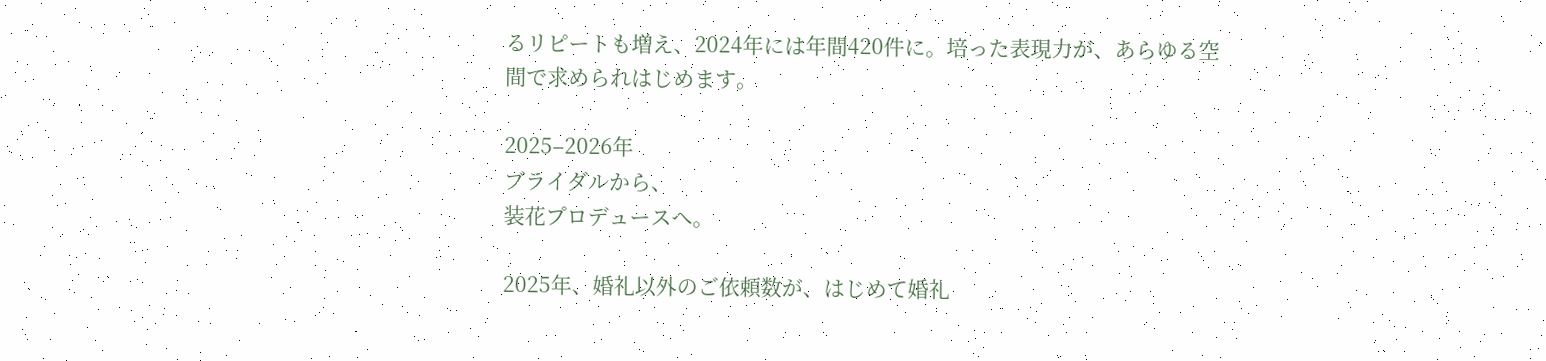るリピートも増え、2024年には年間420件に。培った表現力が、あらゆる空間で求められはじめます。

2025–2026年
ブライダルから、
装花プロデュースへ。

2025年、婚礼以外のご依頼数が、はじめて婚礼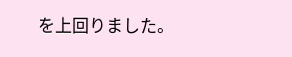を上回りました。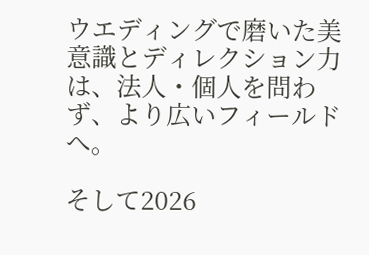ウエディングで磨いた美意識とディレクション力は、法人・個人を問わず、より広いフィールドへ。

そして2026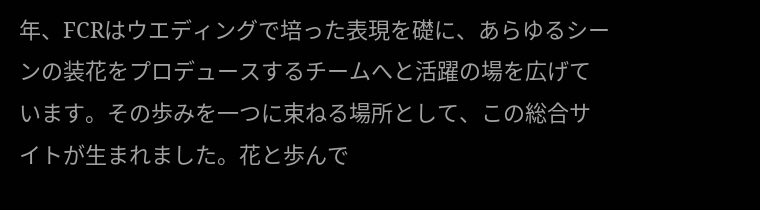年、FCRはウエディングで培った表現を礎に、あらゆるシーンの装花をプロデュースするチームへと活躍の場を広げています。その歩みを一つに束ねる場所として、この総合サイトが生まれました。花と歩んで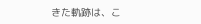きた軌跡は、こ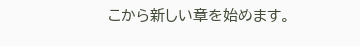こから新しい章を始めます。